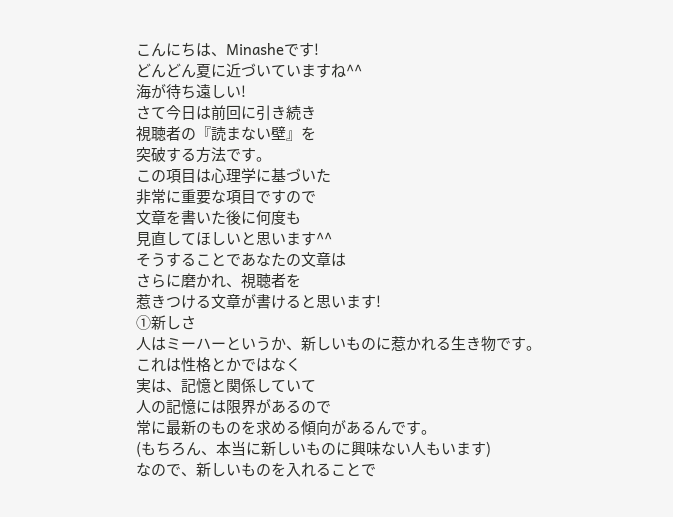こんにちは、Minasheです!
どんどん夏に近づいていますね^^
海が待ち遠しい!
さて今日は前回に引き続き
視聴者の『読まない壁』を
突破する方法です。
この項目は心理学に基づいた
非常に重要な項目ですので
文章を書いた後に何度も
見直してほしいと思います^^
そうすることであなたの文章は
さらに磨かれ、視聴者を
惹きつける文章が書けると思います!
①新しさ
人はミーハーというか、新しいものに惹かれる生き物です。
これは性格とかではなく
実は、記憶と関係していて
人の記憶には限界があるので
常に最新のものを求める傾向があるんです。
(もちろん、本当に新しいものに興味ない人もいます)
なので、新しいものを入れることで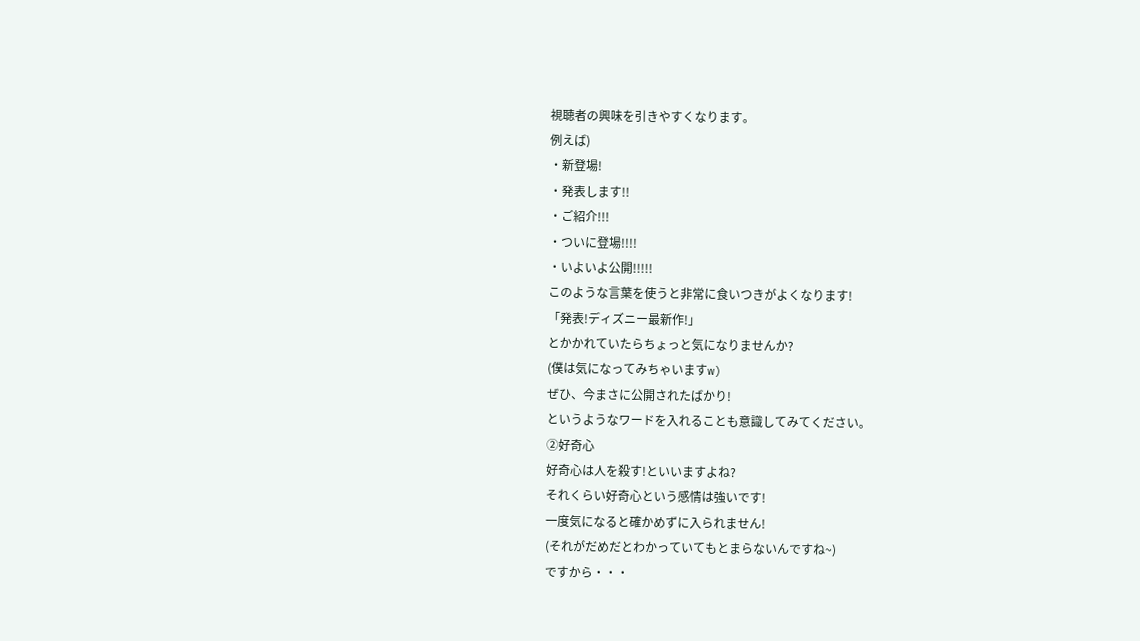視聴者の興味を引きやすくなります。
例えば)
・新登場!
・発表します!!
・ご紹介!!!
・ついに登場!!!!
・いよいよ公開!!!!!
このような言葉を使うと非常に食いつきがよくなります!
「発表!ディズニー最新作!」
とかかれていたらちょっと気になりませんか?
(僕は気になってみちゃいますw)
ぜひ、今まさに公開されたばかり!
というようなワードを入れることも意識してみてください。
②好奇心
好奇心は人を殺す!といいますよね?
それくらい好奇心という感情は強いです!
一度気になると確かめずに入られません!
(それがだめだとわかっていてもとまらないんですね~)
ですから・・・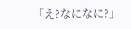「え?なになに?」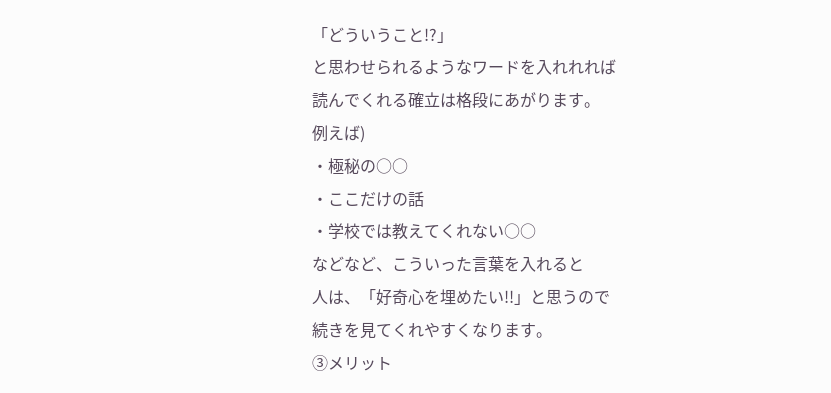「どういうこと!?」
と思わせられるようなワードを入れれれば
読んでくれる確立は格段にあがります。
例えば)
・極秘の○○
・ここだけの話
・学校では教えてくれない○○
などなど、こういった言葉を入れると
人は、「好奇心を埋めたい!!」と思うので
続きを見てくれやすくなります。
③メリット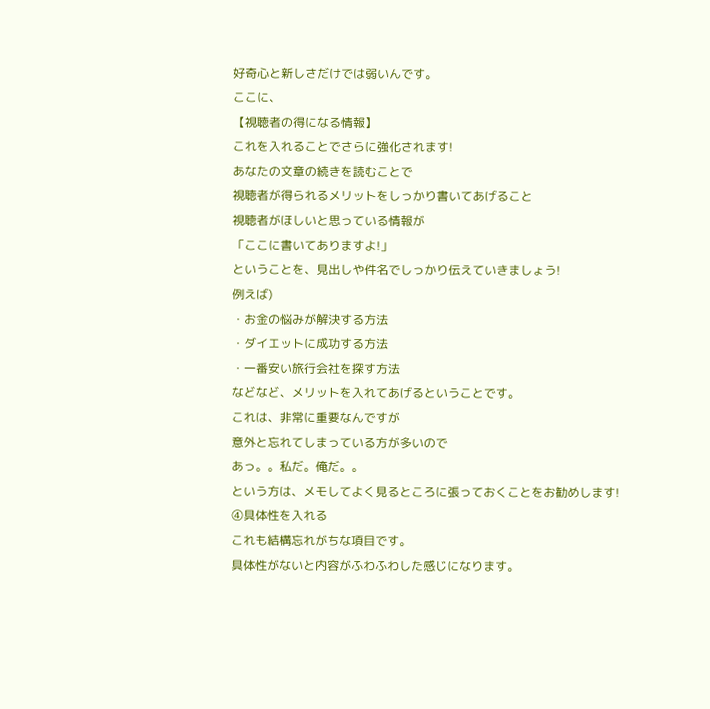好奇心と新しさだけでは弱いんです。
ここに、
【視聴者の得になる情報】
これを入れることでさらに強化されます!
あなたの文章の続きを読むことで
視聴者が得られるメリットをしっかり書いてあげること
視聴者がほしいと思っている情報が
「ここに書いてありますよ!」
ということを、見出しや件名でしっかり伝えていきましょう!
例えば)
・お金の悩みが解決する方法
・ダイエットに成功する方法
・一番安い旅行会社を探す方法
などなど、メリットを入れてあげるということです。
これは、非常に重要なんですが
意外と忘れてしまっている方が多いので
あっ。。私だ。俺だ。。
という方は、メモしてよく見るところに張っておくことをお勧めします!
④具体性を入れる
これも結構忘れがちな項目です。
具体性がないと内容がふわふわした感じになります。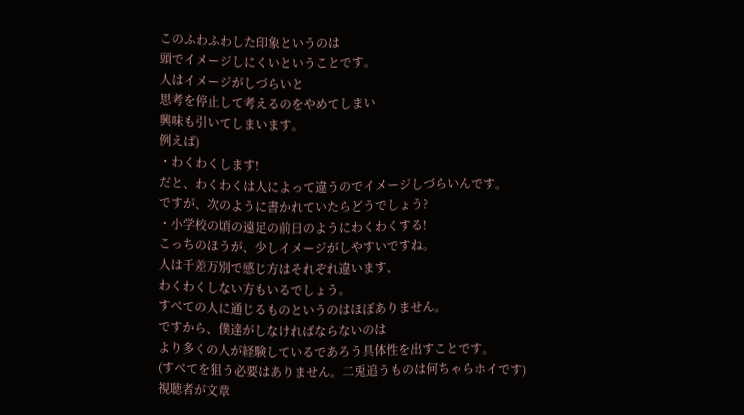このふわふわした印象というのは
頭でイメージしにくいということです。
人はイメージがしづらいと
思考を停止して考えるのをやめてしまい
興味も引いてしまいます。
例えば)
・わくわくします!
だと、わくわくは人によって違うのでイメージしづらいんです。
ですが、次のように書かれていたらどうでしょう?
・小学校の頃の遠足の前日のようにわくわくする!
こっちのほうが、少しイメージがしやすいですね。
人は千差万別で感じ方はそれぞれ違います、
わくわくしない方もいるでしょう。
すべての人に通じるものというのはほぼありません。
ですから、僕達がしなければならないのは
より多くの人が経験しているであろう具体性を出すことです。
(すべてを狙う必要はありません。二兎追うものは何ちゃらホイです)
視聴者が文章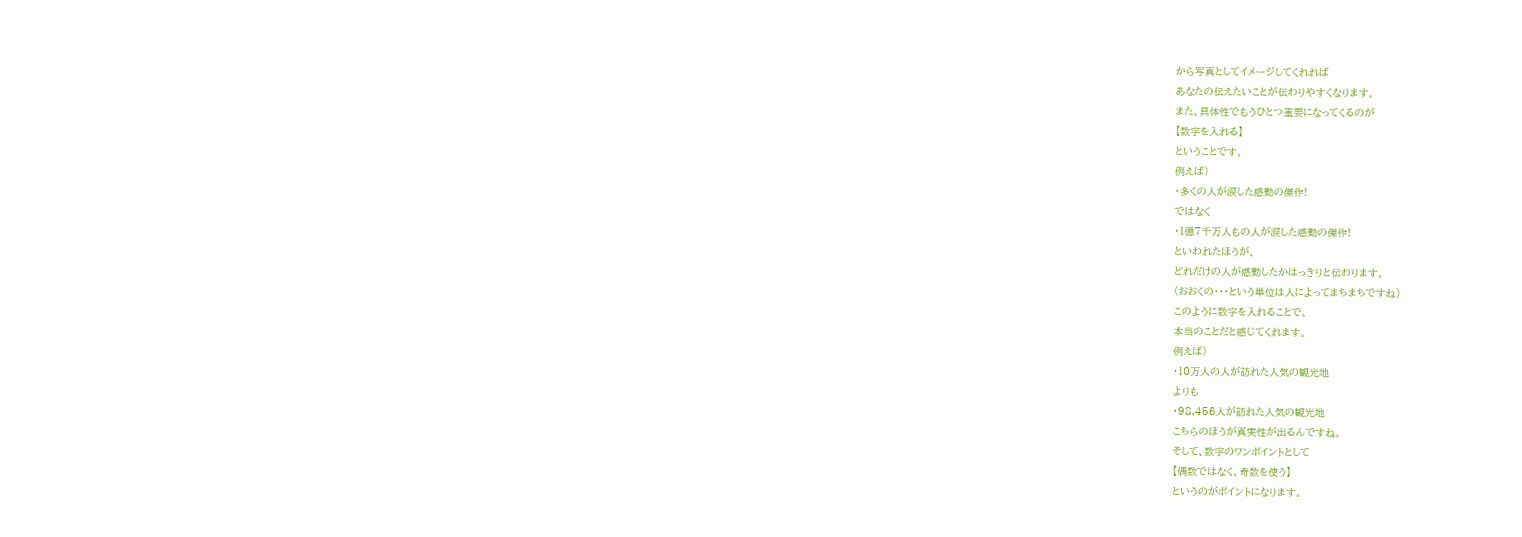から写真としてイメージしてくれれば
あなたの伝えたいことが伝わりやすくなります。
また、具体性でもうひとつ重要になってくるのが
【数字を入れる】
ということです。
例えば)
・多くの人が涙した感動の傑作!
ではなく
・1億7千万人もの人が涙した感動の傑作!
といわれたほうが、
どれだけの人が感動したかはっきりと伝わります。
(おおくの・・・という単位は人によってまちまちですね)
このように数字を入れることで、
本当のことだと感じてくれます。
例えば)
・10万人の人が訪れた人気の観光地
よりも
・98,456人が訪れた人気の観光地
こちらのほうが真実性が出るんですね。
そして、数字のワンポイントとして
【偶数ではなく、奇数を使う】
というのがポイントになります。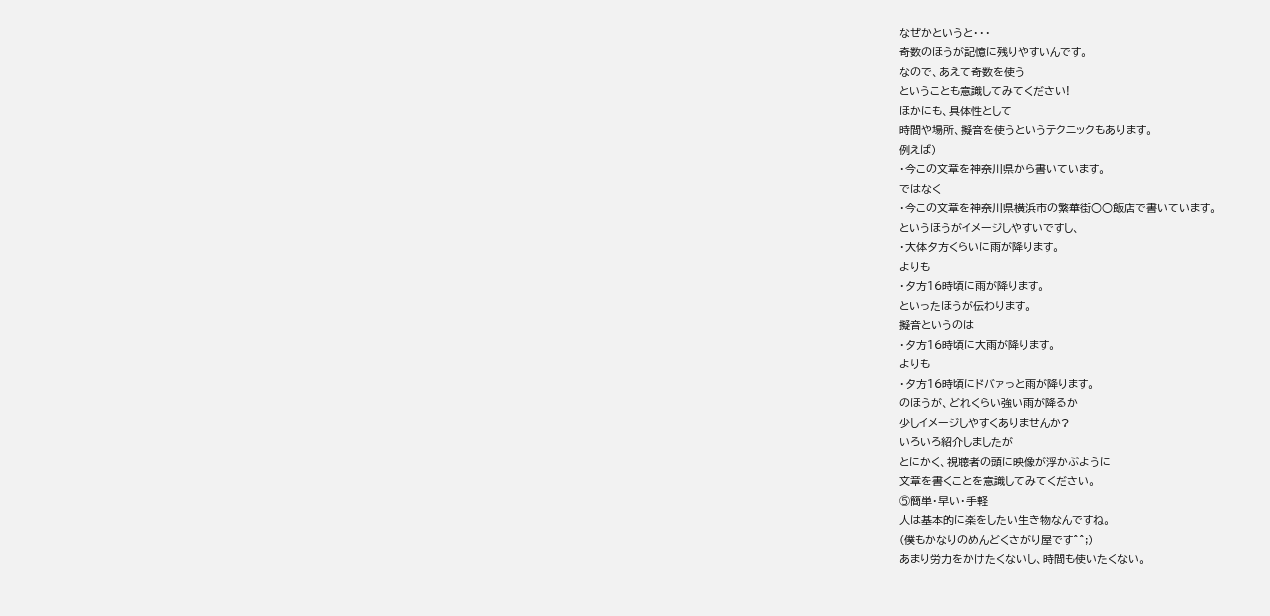なぜかというと・・・
奇数のほうが記憶に残りやすいんです。
なので、あえて奇数を使う
ということも意識してみてください!
ほかにも、具体性として
時間や場所、擬音を使うというテクニックもあります。
例えば)
・今この文章を神奈川県から書いています。
ではなく
・今この文章を神奈川県横浜市の繁華街○○飯店で書いています。
というほうがイメージしやすいですし、
・大体夕方くらいに雨が降ります。
よりも
・夕方16時頃に雨が降ります。
といったほうが伝わります。
擬音というのは
・夕方16時頃に大雨が降ります。
よりも
・夕方16時頃にドバァっと雨が降ります。
のほうが、どれくらい強い雨が降るか
少しイメージしやすくありませんか?
いろいろ紹介しましたが
とにかく、視聴者の頭に映像が浮かぶように
文章を書くことを意識してみてください。
⑤簡単・早い・手軽
人は基本的に楽をしたい生き物なんですね。
(僕もかなりのめんどくさがり屋です^^;)
あまり労力をかけたくないし、時間も使いたくない。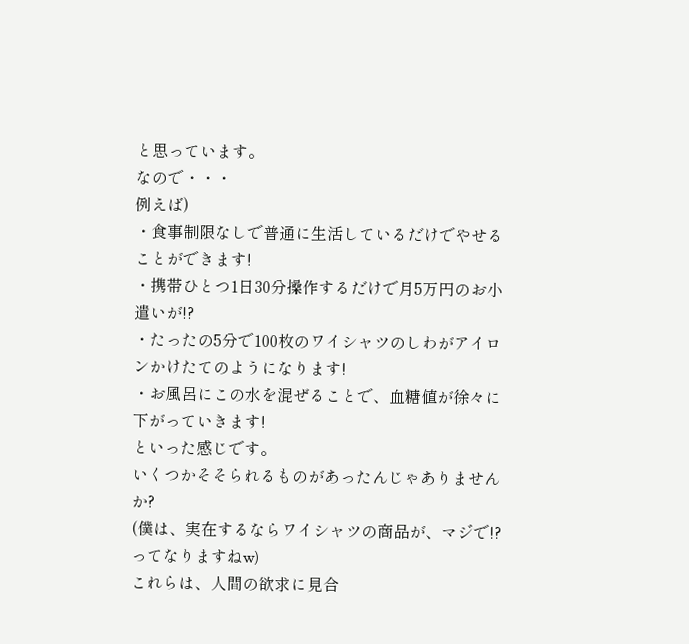と思っています。
なので・・・
例えば)
・食事制限なしで普通に生活しているだけでやせることができます!
・携帯ひとつ1日30分操作するだけで月5万円のお小遣いが!?
・たったの5分で100枚のワイシャツのしわがアイロンかけたてのようになります!
・お風呂にこの水を混ぜることで、血糖値が徐々に下がっていきます!
といった感じです。
いくつかそそられるものがあったんじゃありませんか?
(僕は、実在するならワイシャツの商品が、マジで!?ってなりますねw)
これらは、人間の欲求に見合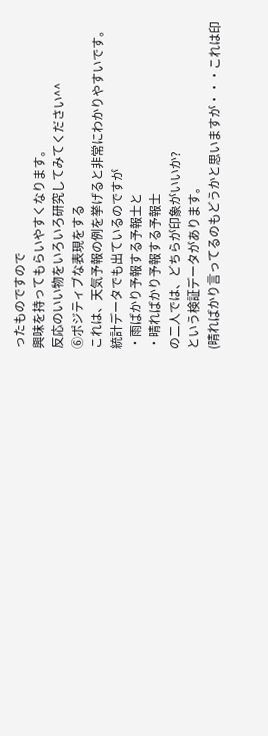ったものですので
興味を持ってもらいやすくなります。
反応のいい物をいろいろ研究してみてください^^
⑥ポジティブな表現をする
これは、天気予報の例を挙げると非常にわかりやすいです。
統計データでも出ているのですが
・雨ばかり予報する予報士と
・晴ればかり予報する予報士
の二人では、どちらが印象がいいか?
という検証データがあります。
(晴ればかり言ってるのもどうかと思いますが・・・これは印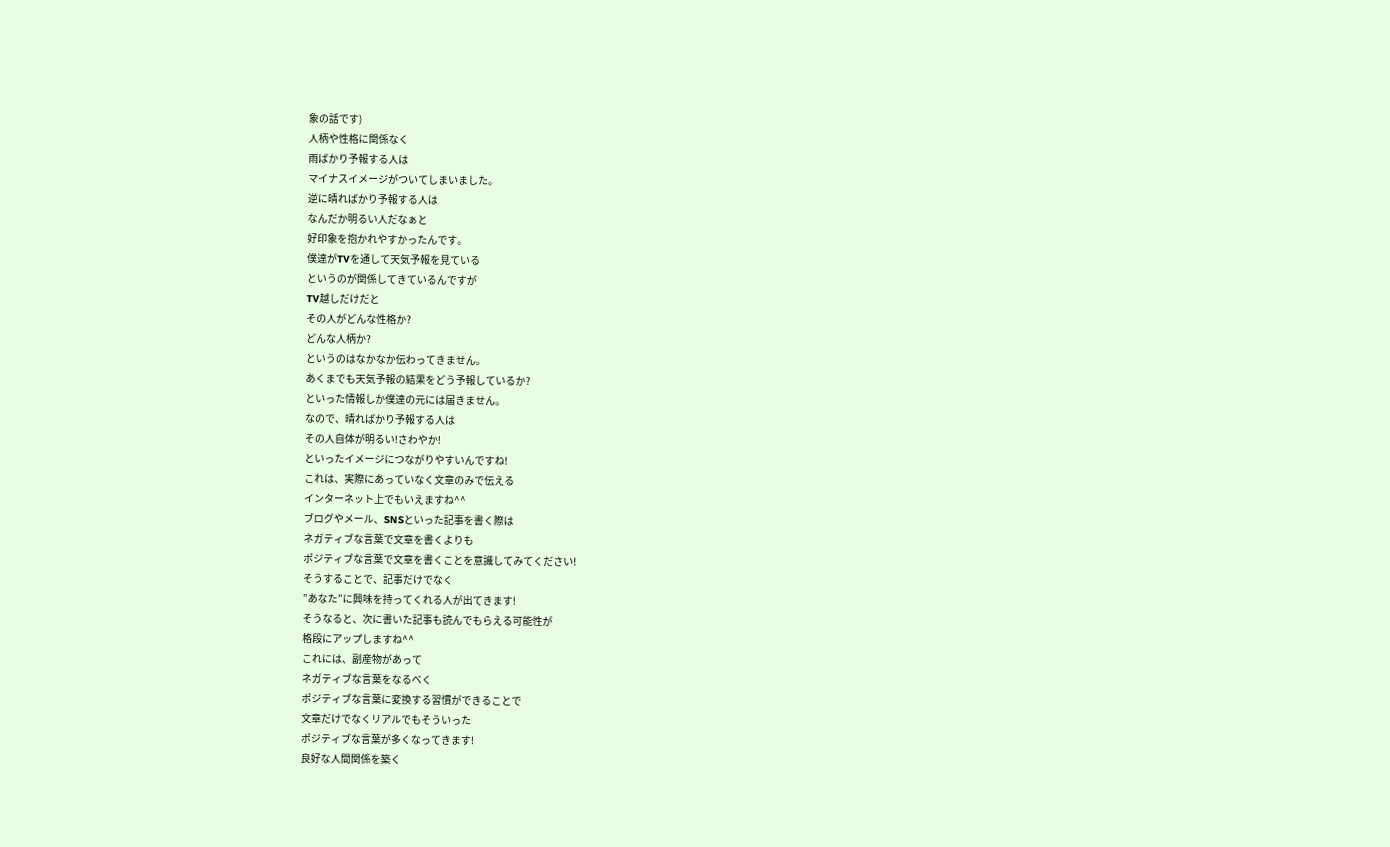象の話です)
人柄や性格に関係なく
雨ばかり予報する人は
マイナスイメージがついてしまいました。
逆に晴ればかり予報する人は
なんだか明るい人だなぁと
好印象を抱かれやすかったんです。
僕達がTVを通して天気予報を見ている
というのが関係してきているんですが
TV越しだけだと
その人がどんな性格か?
どんな人柄か?
というのはなかなか伝わってきません。
あくまでも天気予報の結果をどう予報しているか?
といった情報しか僕達の元には届きません。
なので、晴ればかり予報する人は
その人自体が明るい!さわやか!
といったイメージにつながりやすいんですね!
これは、実際にあっていなく文章のみで伝える
インターネット上でもいえますね^^
ブログやメール、SNSといった記事を書く際は
ネガティブな言葉で文章を書くよりも
ポジティブな言葉で文章を書くことを意識してみてください!
そうすることで、記事だけでなく
”あなた”に興味を持ってくれる人が出てきます!
そうなると、次に書いた記事も読んでもらえる可能性が
格段にアップしますね^^
これには、副産物があって
ネガティブな言葉をなるべく
ポジティブな言葉に変換する習慣ができることで
文章だけでなくリアルでもそういった
ポジティブな言葉が多くなってきます!
良好な人間関係を築く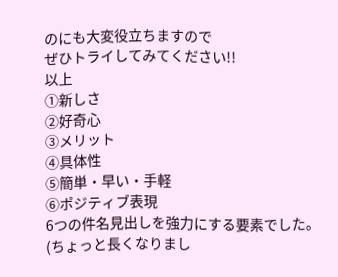のにも大変役立ちますので
ぜひトライしてみてください!!
以上
①新しさ
②好奇心
③メリット
④具体性
⑤簡単・早い・手軽
⑥ポジティブ表現
6つの件名見出しを強力にする要素でした。
(ちょっと長くなりまし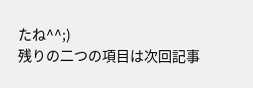たね^^;)
残りの二つの項目は次回記事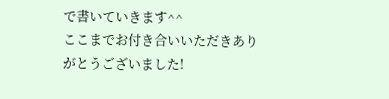で書いていきます^^
ここまでお付き合いいただきありがとうございました!